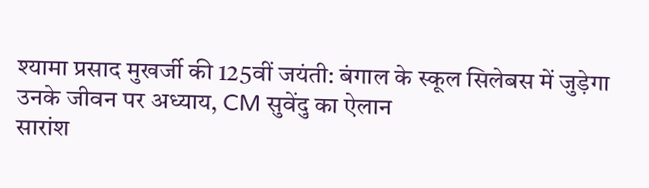श्यामा प्रसाद मुखर्जी की 125वीं जयंती: बंगाल के स्कूल सिलेबस में जुड़ेगा उनके जीवन पर अध्याय, CM सुवेंदु का ऐलान
सारांश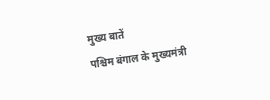मुख्य बातें
पश्चिम बंगाल के मुख्यमंत्री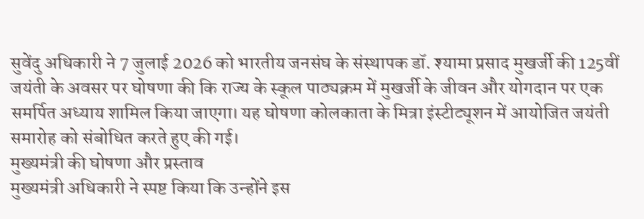सुवेंदु अधिकारी ने 7 जुलाई 2026 को भारतीय जनसंघ के संस्थापक डॉ. श्यामा प्रसाद मुखर्जी की 125वीं जयंती के अवसर पर घोषणा की कि राज्य के स्कूल पाठ्यक्रम में मुखर्जी के जीवन और योगदान पर एक समर्पित अध्याय शामिल किया जाएगा। यह घोषणा कोलकाता के मित्रा इंस्टीट्यूशन में आयोजित जयंती समारोह को संबोधित करते हुए की गई।
मुख्यमंत्री की घोषणा और प्रस्ताव
मुख्यमंत्री अधिकारी ने स्पष्ट किया कि उन्होंने इस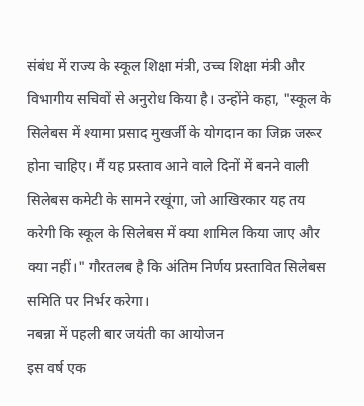संबंध में राज्य के स्कूल शिक्षा मंत्री, उच्च शिक्षा मंत्री और विभागीय सचिवों से अनुरोध किया है। उन्होंने कहा, "स्कूल के सिलेबस में श्यामा प्रसाद मुखर्जी के योगदान का जिक्र जरूर होना चाहिए। मैं यह प्रस्ताव आने वाले दिनों में बनने वाली सिलेबस कमेटी के सामने रखूंगा, जो आखिरकार यह तय करेगी कि स्कूल के सिलेबस में क्या शामिल किया जाए और क्या नहीं।" गौरतलब है कि अंतिम निर्णय प्रस्तावित सिलेबस समिति पर निर्भर करेगा।
नबन्ना में पहली बार जयंती का आयोजन
इस वर्ष एक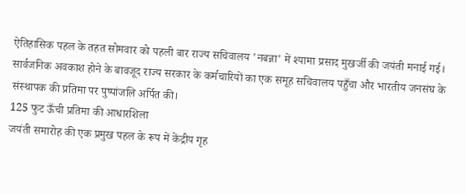ऐतिहासिक पहल के तहत सोमवार को पहली बार राज्य सचिवालय 'नबन्ना' में श्यामा प्रसाद मुखर्जी की जयंती मनाई गई। सार्वजनिक अवकाश होने के बावजूद राज्य सरकार के कर्मचारियों का एक समूह सचिवालय पहुँचा और भारतीय जनसंघ के संस्थापक की प्रतिमा पर पुष्पांजलि अर्पित की।
125 फुट ऊँची प्रतिमा की आधारशिला
जयंती समारोह की एक प्रमुख पहल के रूप में केंद्रीय गृह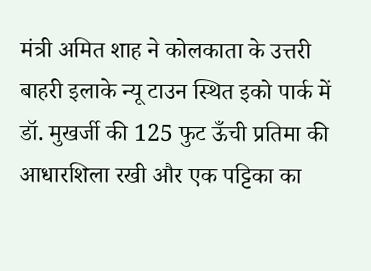मंत्री अमित शाह ने कोलकाता के उत्तरी बाहरी इलाके न्यू टाउन स्थित इको पार्क में डॉ. मुखर्जी की 125 फुट ऊँची प्रतिमा की आधारशिला रखी और एक पट्टिका का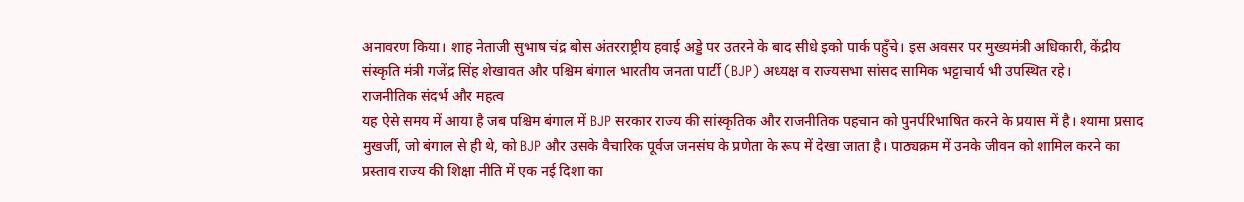अनावरण किया। शाह नेताजी सुभाष चंद्र बोस अंतरराष्ट्रीय हवाई अड्डे पर उतरने के बाद सीधे इको पार्क पहुँचे। इस अवसर पर मुख्यमंत्री अधिकारी, केंद्रीय संस्कृति मंत्री गजेंद्र सिंह शेखावत और पश्चिम बंगाल भारतीय जनता पार्टी (BJP) अध्यक्ष व राज्यसभा सांसद सामिक भट्टाचार्य भी उपस्थित रहे।
राजनीतिक संदर्भ और महत्व
यह ऐसे समय में आया है जब पश्चिम बंगाल में BJP सरकार राज्य की सांस्कृतिक और राजनीतिक पहचान को पुनर्परिभाषित करने के प्रयास में है। श्यामा प्रसाद मुखर्जी, जो बंगाल से ही थे, को BJP और उसके वैचारिक पूर्वज जनसंघ के प्रणेता के रूप में देखा जाता है। पाठ्यक्रम में उनके जीवन को शामिल करने का प्रस्ताव राज्य की शिक्षा नीति में एक नई दिशा का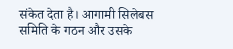संकेत देता है। आगामी सिलेबस समिति के गठन और उसके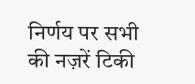निर्णय पर सभी की नज़रें टिकी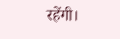रहेंगी।